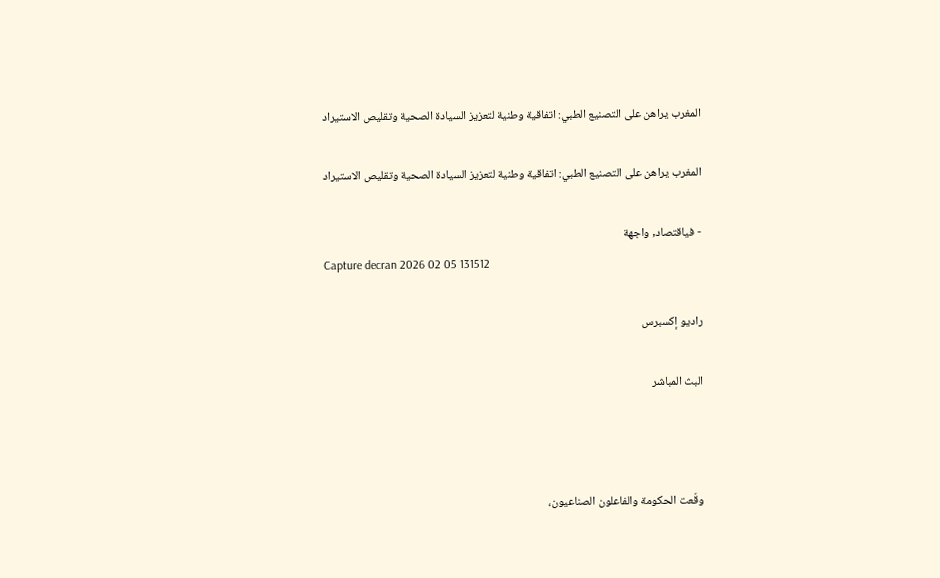المغرب يراهن على التصنيع الطبي: اتفاقية وطنية لتعزيز السيادة الصحية وتقليص الاستيراد

المغرب يراهن على التصنيع الطبي: اتفاقية وطنية لتعزيز السيادة الصحية وتقليص الاستيراد

- فياقتصاد, واجهة
Capture decran 2026 02 05 131512

راديو إكسبرس

البث المباشر



وقّعت الحكومة والفاعلون الصناعيون،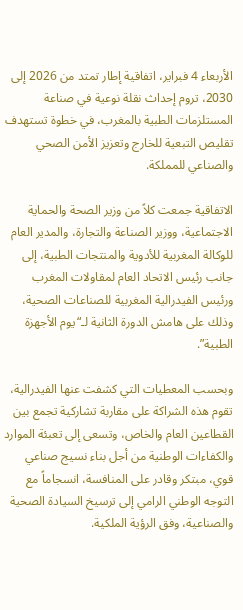الأربعاء 4 فبراير، اتفاقية إطار تمتد من 2026 إلى 2030، تروم إحداث نقلة نوعية في صناعة المستلزمات الطبية بالمغرب، في خطوة تستهدف تقليص التبعية للخارج وتعزيز الأمن الصحي والصناعي للمملكة.

الاتفاقية جمعت كلاً من وزير الصحة والحماية الاجتماعية، ووزير الصناعة والتجارة، والمدير العام للوكالة المغربية للأدوية والمنتجات الطبية، إلى جانب رئيس الاتحاد العام لمقاولات المغرب ورئيس الفيدرالية المغربية للصناعات الصحية، وذلك على هامش الدورة الثانية لـ“يوم الأجهزة الطبية”.

وبحسب المعطيات التي كشفت عنها الفيدرالية، تقوم هذه الشراكة على مقاربة تشاركية تجمع بين القطاعين العام والخاص، وتسعى إلى تعبئة الموارد والكفاءات الوطنية من أجل بناء نسيج صناعي قوي، مبتكر وقادر على المنافسة، انسجاماً مع التوجه الوطني الرامي إلى ترسيخ السيادة الصحية والصناعية، وفق الرؤية الملكية.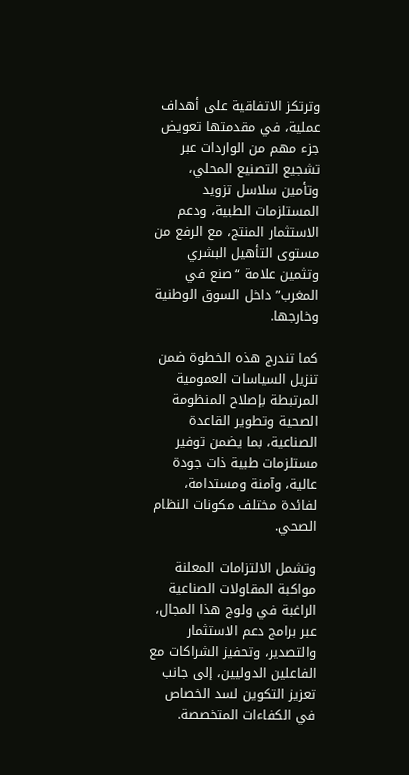وترتكز الاتفاقية على أهداف عملية، في مقدمتها تعويض جزء مهم من الواردات عبر تشجيع التصنيع المحلي، وتأمين سلاسل تزويد المستلزمات الطبية، ودعم الاستثمار المنتج، مع الرفع من مستوى التأهيل البشري وتثمين علامة “صنع في المغرب” داخل السوق الوطنية وخارجها.

كما تندرج هذه الخطوة ضمن تنزيل السياسات العمومية المرتبطة بإصلاح المنظومة الصحية وتطوير القاعدة الصناعية، بما يضمن توفير مستلزمات طبية ذات جودة عالية، وآمنة ومستدامة، لفائدة مختلف مكونات النظام الصحي.

وتشمل الالتزامات المعلنة مواكبة المقاولات الصناعية الراغبة في ولوج هذا المجال، عبر برامج دعم الاستثمار والتصدير، وتحفيز الشراكات مع الفاعلين الدوليين، إلى جانب تعزيز التكوين لسد الخصاص في الكفاءات المتخصصة.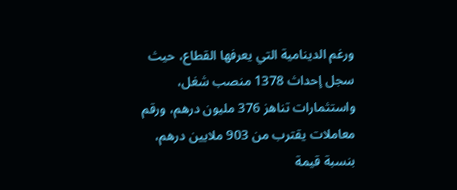ورغم الدينامية التي يعرفها القطاع، حيث سجل إحداث 1378 منصب شغل، واستثمارات تناهز 376 مليون درهم، ورقم معاملات يقترب من 903 ملايين درهم، بنسبة قيمة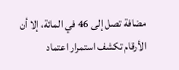مضافة تصل إلى 46 في المائة، إلا أن الأرقام تكشف استمرار اعتماد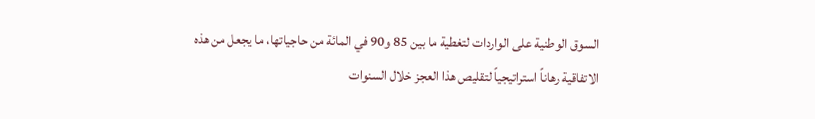السوق الوطنية على الواردات لتغطية ما بين 85 و90 في المائة من حاجياتها، ما يجعل من هذه الاتفاقية رهاناً استراتيجياً لتقليص هذا العجز خلال السنوات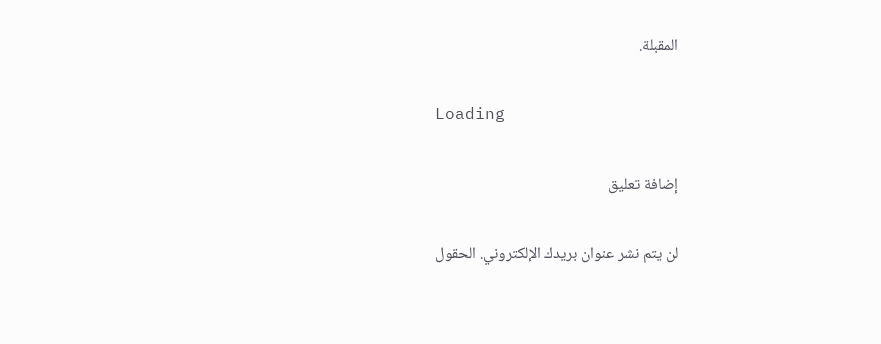المقبلة.

Loading

إضافة تعليق

لن يتم نشر عنوان بريدك الإلكتروني. الحقول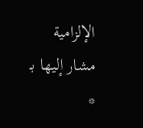الإلزامية مشار إليها بـ *